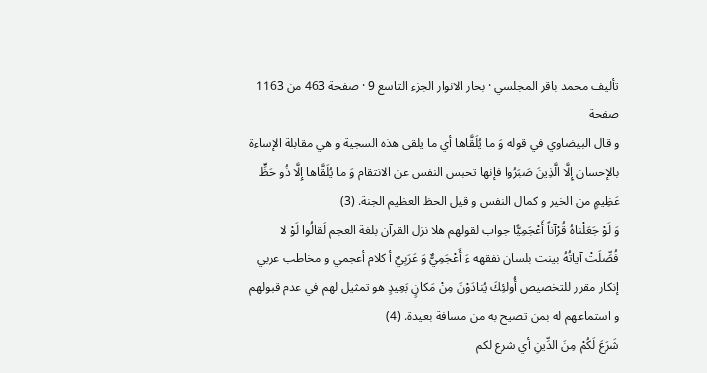تأليف محمد باقر المجلسي · بحار الانوار الجزء التاسع 9 · صفحة 463 من 1163
صفحة
و قال البيضاوي في قوله وَ ما يُلَقَّاها أي ما يلقى هذه السجية و هي مقابلة الإساءة بالإحسان إِلَّا الَّذِينَ صَبَرُوا فإنها تحبس النفس عن الانتقام وَ ما يُلَقَّاها إِلَّا ذُو حَظٍّ عَظِيمٍ من الخير و كمال النفس و قيل الحظ العظيم الجنة. (3)
وَ لَوْ جَعَلْناهُ قُرْآناً أَعْجَمِيًّا جواب لقولهم هلا نزل القرآن بلغة العجم لَقالُوا لَوْ لا فُصِّلَتْ آياتُهُ بينت بلسان نفقهه ءَ أَعْجَمِيٌّ وَ عَرَبِيٌ أ كلام أعجمي و مخاطب عربي إنكار مقرر للتخصيص أُولئِكَ يُنادَوْنَ مِنْ مَكانٍ بَعِيدٍ هو تمثيل لهم في عدم قبولهم و استماعهم له بمن تصيح به من مسافة بعيدة. (4)
شَرَعَ لَكُمْ مِنَ الدِّينِ أي شرع لكم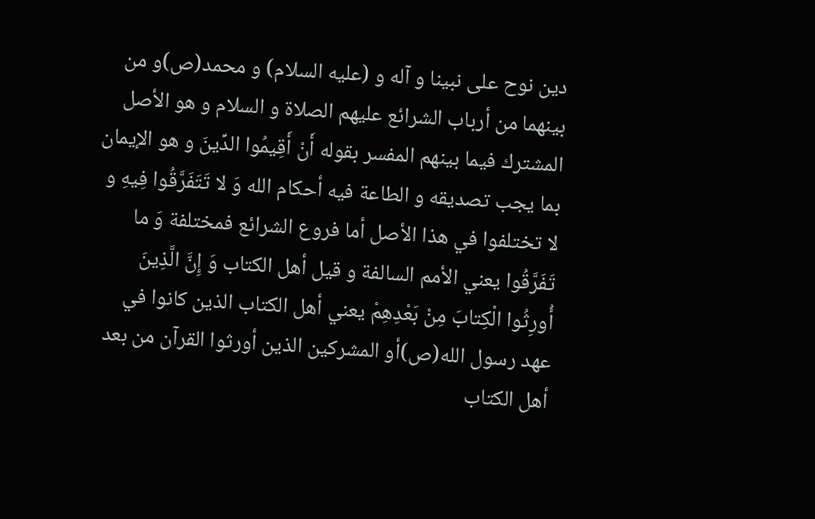دين نوح على نبينا و آله و (عليه السلام) و محمد(ص)و من بينهما من أرباب الشرائع عليهم الصلاة و السلام و هو الأصل المشترك فيما بينهم المفسر بقوله أَنْ أَقِيمُوا الدِّينَ و هو الإيمان بما يجب تصديقه و الطاعة فيه أحكام الله وَ لا تَتَفَرَّقُوا فِيهِ و لا تختلفوا في هذا الأصل أما فروع الشرائع فمختلفة وَ ما تَفَرَّقُوا يعني الأمم السالفة و قيل أهل الكتاب وَ إِنَّ الَّذِينَ أُورِثُوا الْكِتابَ مِنْ بَعْدِهِمْ يعني أهل الكتاب الذين كانوا في عهد رسول الله(ص)أو المشركين الذين أورثوا القرآن من بعد أهل الكتاب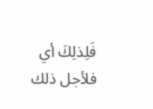فَلِذلِكَ أي فلأجل ذلك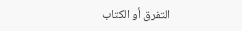التفرق أو الكتاب